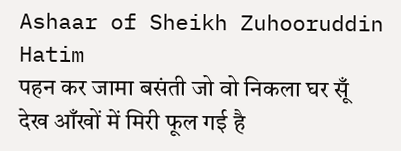Ashaar of Sheikh Zuhooruddin Hatim
पहन कर जामा बसंती जो वो निकला घर सूँ
देख आँखों में मिरी फूल गई है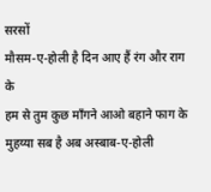सरसों
मौसम-ए-होली है दिन आए हैं रंग और राग के
हम से तुम कुछ माँगने आओ बहाने फाग के
मुहय्या सब है अब अस्बाब-ए-होली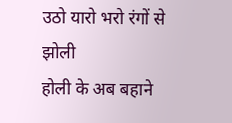उठो यारो भरो रंगों से झोली
होली के अब बहाने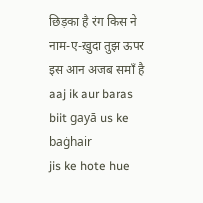छिड़का है रंग किस ने
नाम-ए-ख़ुदा तुझ ऊपर इस आन अजब समाँ है
aaj ik aur baras biit gayā us ke baġhair
jis ke hote hue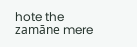hote the zamāne mere